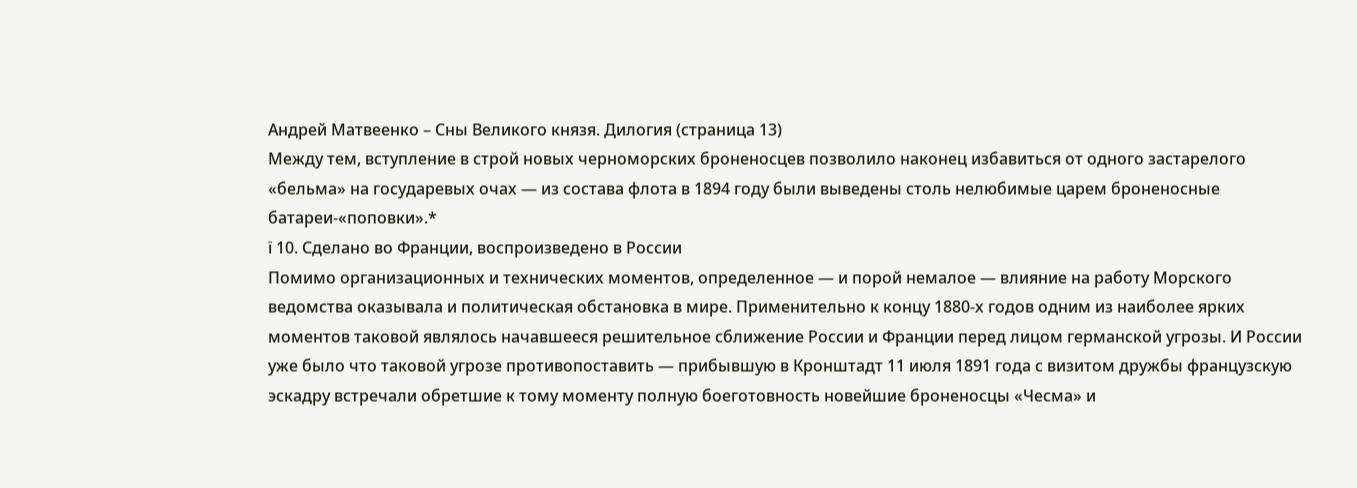Андрей Матвеенко – Сны Великого князя. Дилогия (страница 13)
Между тем, вступление в строй новых черноморских броненосцев позволило наконец избавиться от одного застарелого «бельма» на государевых очах — из состава флота в 1894 году были выведены столь нелюбимые царем броненосные батареи-«поповки».*
ї 10. Сделано во Франции, воспроизведено в России
Помимо организационных и технических моментов, определенное — и порой немалое — влияние на работу Морского ведомства оказывала и политическая обстановка в мире. Применительно к концу 1880-х годов одним из наиболее ярких моментов таковой являлось начавшееся решительное сближение России и Франции перед лицом германской угрозы. И России уже было что таковой угрозе противопоставить — прибывшую в Кронштадт 11 июля 1891 года с визитом дружбы французскую эскадру встречали обретшие к тому моменту полную боеготовность новейшие броненосцы «Чесма» и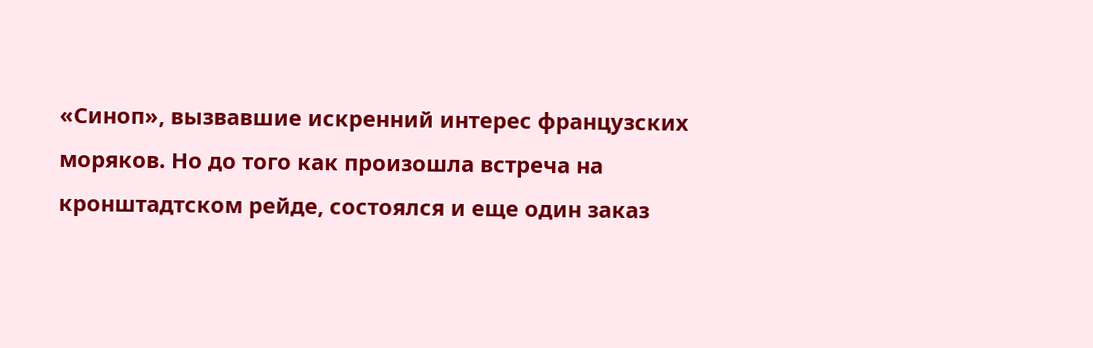«Синоп», вызвавшие искренний интерес французских моряков. Но до того как произошла встреча на кронштадтском рейде, состоялся и еще один заказ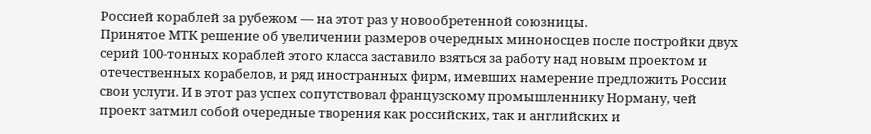Россией кораблей за рубежом — на этот раз у новообретенной союзницы.
Принятое МТК решение об увеличении размеров очередных миноносцев после постройки двух серий 100-тонных кораблей этого класса заставило взяться за работу над новым проектом и отечественных корабелов, и ряд иностранных фирм, имевших намерение предложить России свои услуги. И в этот раз успех сопутствовал французскому промышленнику Норману, чей проект затмил собой очередные творения как российских, так и английских и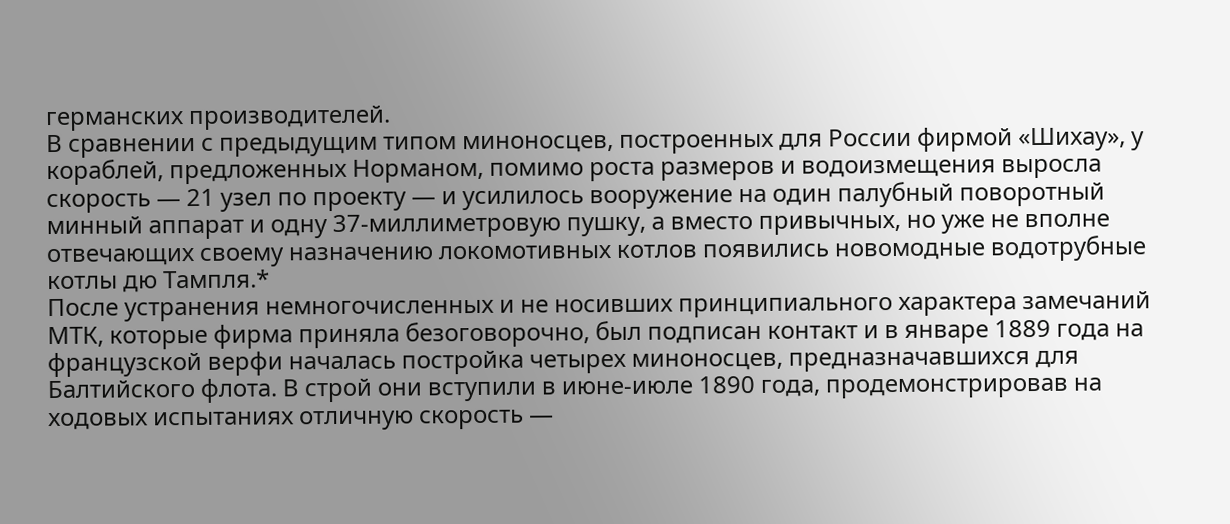германских производителей.
В сравнении с предыдущим типом миноносцев, построенных для России фирмой «Шихау», у кораблей, предложенных Норманом, помимо роста размеров и водоизмещения выросла скорость — 21 узел по проекту — и усилилось вооружение на один палубный поворотный минный аппарат и одну 37-миллиметровую пушку, а вместо привычных, но уже не вполне отвечающих своему назначению локомотивных котлов появились новомодные водотрубные котлы дю Тампля.*
После устранения немногочисленных и не носивших принципиального характера замечаний МТК, которые фирма приняла безоговорочно, был подписан контакт и в январе 1889 года на французской верфи началась постройка четырех миноносцев, предназначавшихся для Балтийского флота. В строй они вступили в июне-июле 1890 года, продемонстрировав на ходовых испытаниях отличную скорость —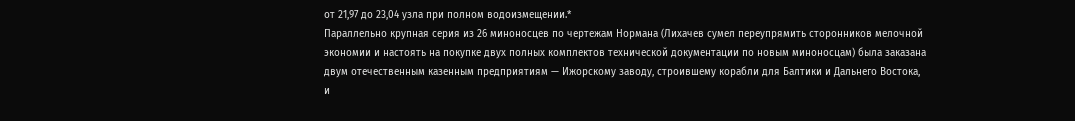от 21,97 до 23,04 узла при полном водоизмещении.*
Параллельно крупная серия из 26 миноносцев по чертежам Нормана (Лихачев сумел переупрямить сторонников мелочной экономии и настоять на покупке двух полных комплектов технической документации по новым миноносцам) была заказана двум отечественным казенным предприятиям — Ижорскому заводу, строившему корабли для Балтики и Дальнего Востока, и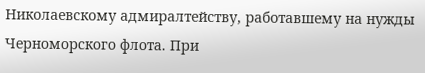Николаевскому адмиралтейству, работавшему на нужды Черноморского флота. При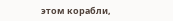этом корабли,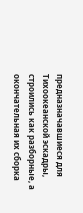предназначавшиеся для Тихоокеанской эскадры, строились как разборные, а окончательная их сборка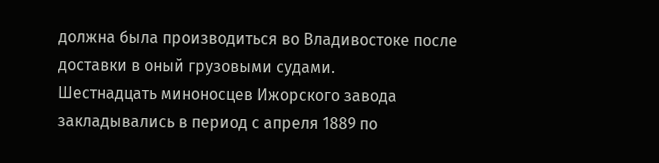должна была производиться во Владивостоке после доставки в оный грузовыми судами.
Шестнадцать миноносцев Ижорского завода закладывались в период с апреля 1889 по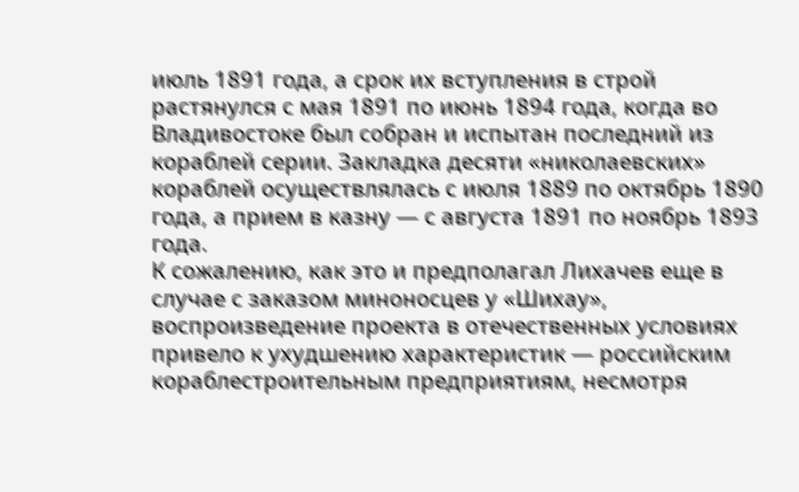июль 1891 года, а срок их вступления в строй растянулся с мая 1891 по июнь 1894 года, когда во Владивостоке был собран и испытан последний из кораблей серии. Закладка десяти «николаевских» кораблей осуществлялась с июля 1889 по октябрь 1890 года, а прием в казну — с августа 1891 по ноябрь 1893 года.
К сожалению, как это и предполагал Лихачев еще в случае с заказом миноносцев у «Шихау», воспроизведение проекта в отечественных условиях привело к ухудшению характеристик — российским кораблестроительным предприятиям, несмотря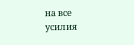на все усилия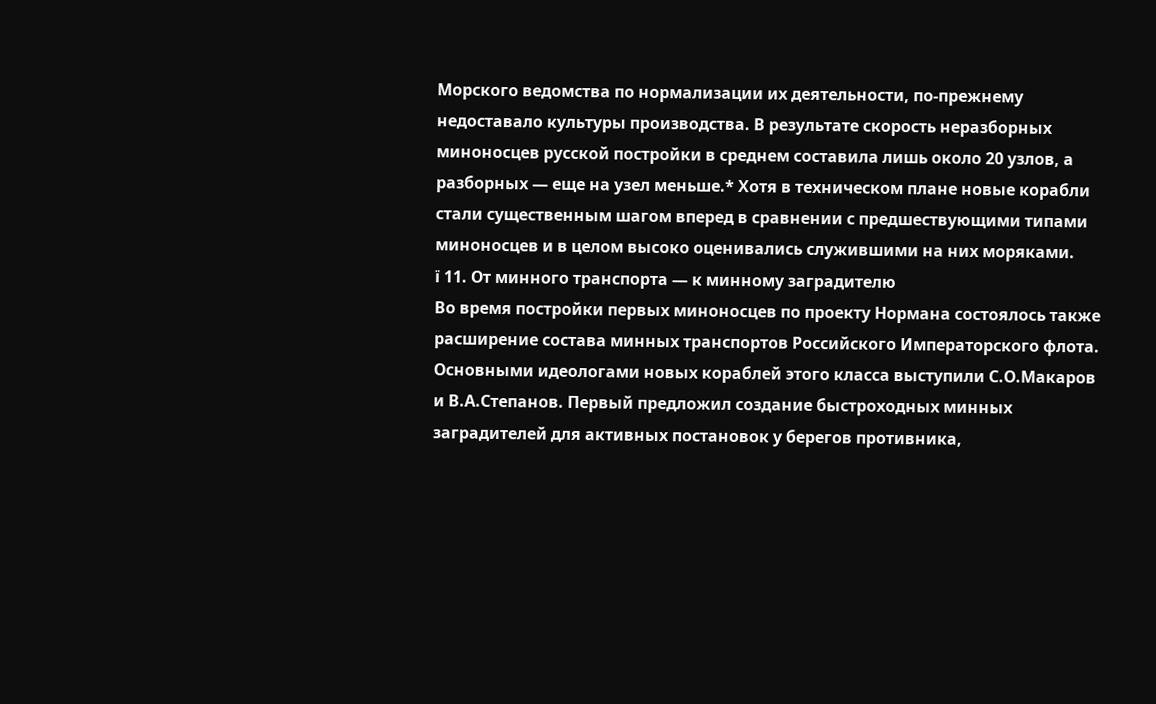Морского ведомства по нормализации их деятельности, по-прежнему недоставало культуры производства. В результате скорость неразборных миноносцев русской постройки в среднем составила лишь около 20 узлов, а разборных — еще на узел меньше.* Хотя в техническом плане новые корабли стали существенным шагом вперед в сравнении с предшествующими типами миноносцев и в целом высоко оценивались служившими на них моряками.
ї 11. От минного транспорта — к минному заградителю
Во время постройки первых миноносцев по проекту Нормана состоялось также расширение состава минных транспортов Российского Императорского флота.
Основными идеологами новых кораблей этого класса выступили С.О.Макаров и В.А.Степанов. Первый предложил создание быстроходных минных заградителей для активных постановок у берегов противника,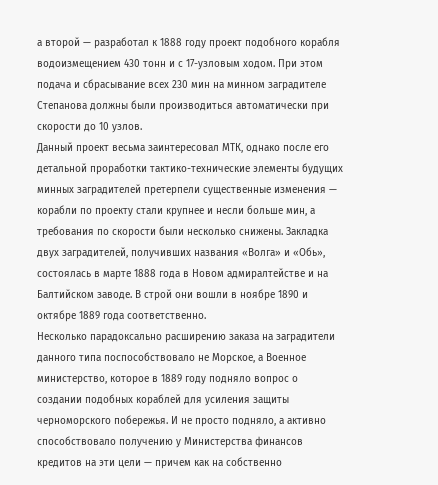а второй — разработал к 1888 году проект подобного корабля водоизмещением 430 тонн и с 17-узловым ходом. При этом подача и сбрасывание всех 230 мин на минном заградителе Степанова должны были производиться автоматически при скорости до 10 узлов.
Данный проект весьма заинтересовал МТК, однако после его детальной проработки тактико-технические элементы будущих минных заградителей претерпели существенные изменения — корабли по проекту стали крупнее и несли больше мин, а требования по скорости были несколько снижены. Закладка двух заградителей, получивших названия «Волга» и «Обь», состоялась в марте 1888 года в Новом адмиралтействе и на Балтийском заводе. В строй они вошли в ноябре 1890 и октябре 1889 года соответственно.
Несколько парадоксально расширению заказа на заградители данного типа поспособствовало не Морское, а Военное министерство, которое в 1889 году подняло вопрос о создании подобных кораблей для усиления защиты черноморского побережья. И не просто подняло, а активно способствовало получению у Министерства финансов кредитов на эти цели — причем как на собственно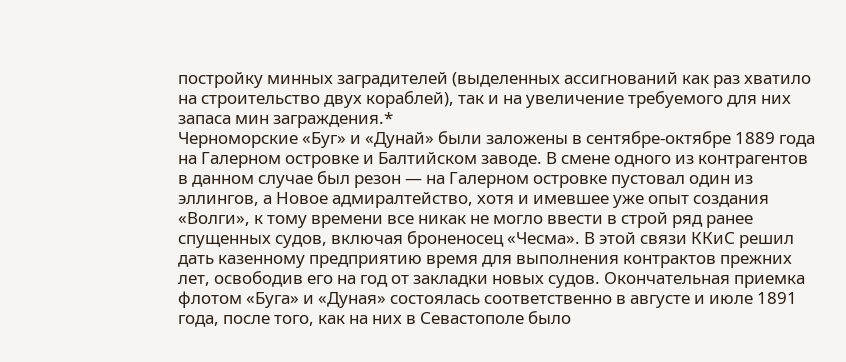постройку минных заградителей (выделенных ассигнований как раз хватило на строительство двух кораблей), так и на увеличение требуемого для них запаса мин заграждения.*
Черноморские «Буг» и «Дунай» были заложены в сентябре-октябре 1889 года на Галерном островке и Балтийском заводе. В смене одного из контрагентов в данном случае был резон — на Галерном островке пустовал один из эллингов, а Новое адмиралтейство, хотя и имевшее уже опыт создания «Волги», к тому времени все никак не могло ввести в строй ряд ранее спущенных судов, включая броненосец «Чесма». В этой связи ККиС решил дать казенному предприятию время для выполнения контрактов прежних лет, освободив его на год от закладки новых судов. Окончательная приемка флотом «Буга» и «Дуная» состоялась соответственно в августе и июле 1891 года, после того, как на них в Севастополе было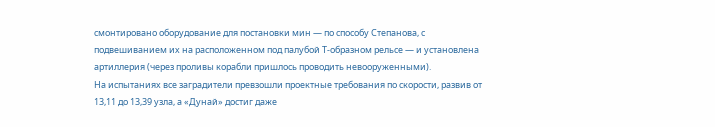смонтировано оборудование для постановки мин — по способу Степанова, с подвешиванием их на расположенном под палубой Т-образном рельсе — и установлена артиллерия (через проливы корабли пришлось проводить невооруженными).
На испытаниях все заградители превзошли проектные требования по скорости, развив от 13,11 до 13,39 узла, а «Дунай» достиг даже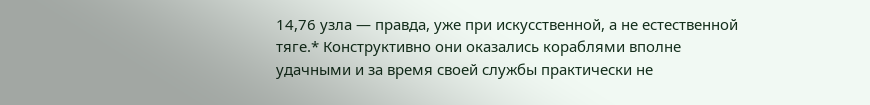14,76 узла — правда, уже при искусственной, а не естественной тяге.* Конструктивно они оказались кораблями вполне удачными и за время своей службы практически не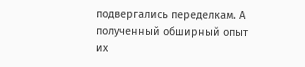подвергались переделкам. А полученный обширный опыт их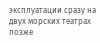эксплуатации сразу на двух морских театрах позже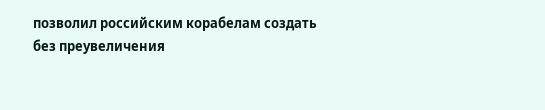позволил российским корабелам создать без преувеличения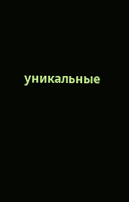уникальные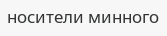носители минного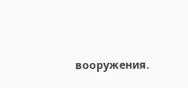вооружения.